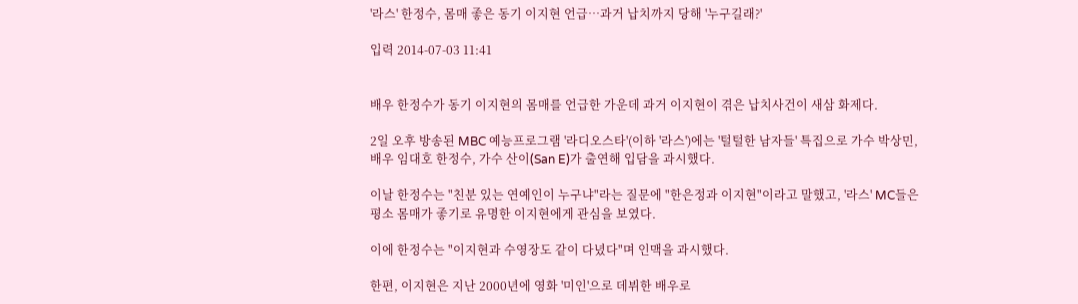'라스' 한정수, 몸매 좋은 동기 이지현 언급…과거 납치까지 당해 '누구길래?'

입력 2014-07-03 11:41


배우 한정수가 동기 이지현의 몸매를 언급한 가운데 과거 이지현이 겪은 납치사건이 새삼 화제다.

2일 오후 방송된 MBC 예능프로그램 '라디오스타'(이하 '라스')에는 '털털한 남자들' 특집으로 가수 박상민, 배우 임대호 한정수, 가수 산이(San E)가 출연해 입담을 과시했다.

이날 한정수는 "친분 있는 연예인이 누구냐"라는 질문에 "한은정과 이지현"이라고 말했고, '라스' MC들은 평소 몸매가 좋기로 유명한 이지현에게 관심을 보였다.

이에 한정수는 "이지현과 수영장도 같이 다녔다"며 인맥을 과시했다.

한편, 이지현은 지난 2000년에 영화 '미인'으로 데뷔한 배우로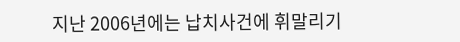지난 2006년에는 납치사건에 휘말리기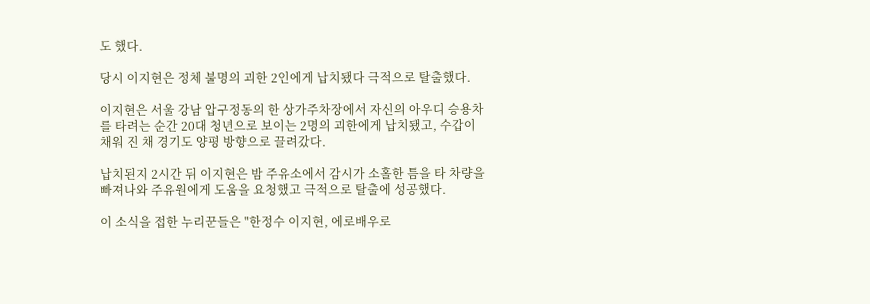도 했다.

당시 이지현은 정체 불명의 괴한 2인에게 납치됐다 극적으로 탈출했다.

이지현은 서울 강남 압구정동의 한 상가주차장에서 자신의 아우디 승용차를 타려는 순간 20대 청년으로 보이는 2명의 괴한에게 납치됐고, 수갑이 채워 진 채 경기도 양평 방향으로 끌려갔다.

납치된지 2시간 뒤 이지현은 밤 주유소에서 감시가 소홀한 틈을 타 차량을 빠져나와 주유원에게 도움을 요청했고 극적으로 탈출에 성공했다.

이 소식을 접한 누리꾼들은 "한정수 이지현, 에로배우로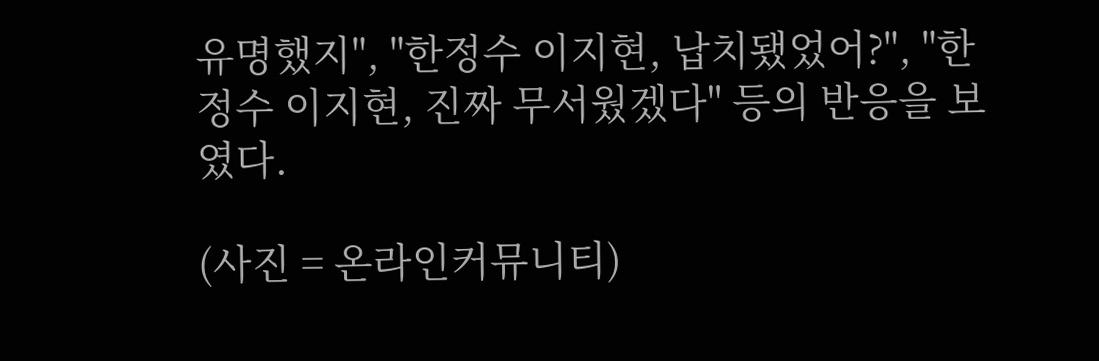유명했지", "한정수 이지현, 납치됐었어?", "한정수 이지현, 진짜 무서웠겠다" 등의 반응을 보였다.

(사진 = 온라인커뮤니티)